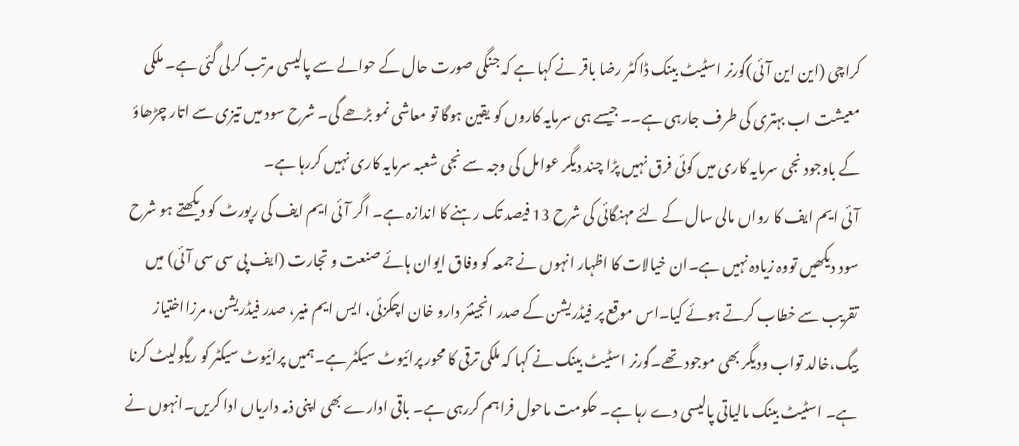کراچی (این این آئی)گورنر اسٹیٹ بینک ڈاکٹر رضا باقر نے کہا ہے کہ جنگی صورت حال کے حوالے سے پالیسی مرتب کرلی گئی ہے۔ ملکی معیشت اب بہتری کی طرف جارہی ہے۔۔ جیسے ہی سرمایہ کاروں کو یقین ہوگا تو معاشی نمو بڑھے گی۔ شرح سود میں تیزی سے اتار چڑھاؤ کے باوجود نجی سرمایہ کاری میں کوئی فرق نہیں پڑا چند دیگر عوامل کی وجہ سے نجی شعبہ سرمایہ کاری نہیں کررہا ہے۔
آئی ایم ایف کا رواں مالی سال کے لئے مہنگائی کی شرح 13 فیصد تک رہنے کا اندازہ ہے۔ اگر آئی ایم ایف کی رپورٹ کو دیکھتے ہو شرح سود دیکھیں تووہ زیادہ نہیں ہے۔ان خیالات کا اظہار انہوں نے جمعہ کو وفاق ایوان ہائے صنعت و تجارت (ایف پی سی سی آئی) میں تقریب سے خطاب کرتے ہوئے کیا۔اس موقع پر فیڈریشن کے صدر انجینئر دارو خان اچکزئی، ایس ایم منیر، صدر فیڈریشن، مرزااختیاز بیگ،خالد تواب ودیگر بھی موجود تھے۔گورنر اسٹیٹ بینک نے کہا کہ ملکی ترقی کا محور پرائیوٹ سیکٹر ہے۔ہمیں پرائیوٹ سیکٹر کو ریگولیٹ کرنا ہے۔ اسٹیٹ بینک مالیاتی پالیسی دے رہا ہے۔ حکومت ماحول فراہم کررہی ہے۔ باقی ادارے بھی اپنی ذمہ داریاں ادا کریں۔انہوں نے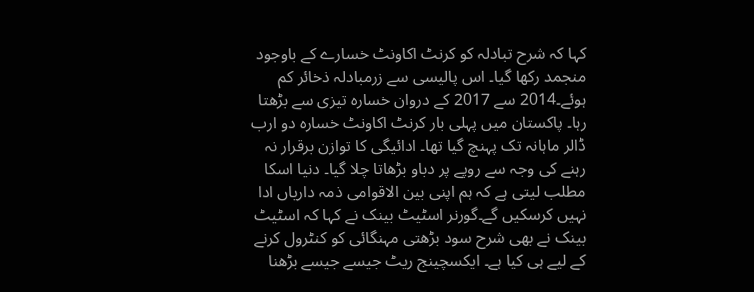کہا کہ شرح تبادلہ کو کرنٹ اکاونٹ خسارے کے باوجود منجمد رکھا گیا۔ اس پالیسی سے زرمبادلہ ذخائر کم ہوئے۔2014 سے 2017 کے دروان خسارہ تیزی سے بڑھتا رہا۔ پاکستان میں پہلی بار کرنٹ اکاونٹ خسارہ دو ارب ڈالر ماہانہ تک پہنچ گیا تھا۔ ادائیگی کا توازن برقرار نہ رہنے کی وجہ سے روپے پر دباو بڑھاتا چلا گیا۔ دنیا اسکا مطلب لیتی ہے کہ ہم اپنی بین الاقوامی ذمہ داریاں ادا نہیں کرسکیں گے۔گورنر اسٹیٹ بینک نے کہا کہ اسٹیٹ بینک نے بھی شرح سود بڑھتی مہنگائی کو کنٹرول کرنے کے لیے ہی کیا ہے۔ ایکسچینج ریٹ جیسے جیسے بڑھنا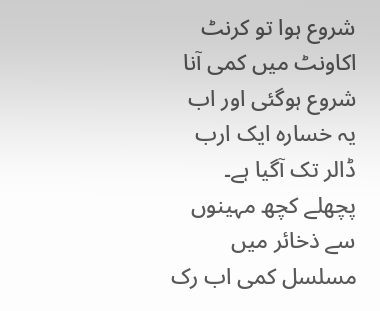شروع ہوا تو کرنٹ اکاونٹ میں کمی آنا شروع ہوگئی اور اب یہ خسارہ ایک ارب ڈالر تک آگیا ہے۔ پچھلے کچھ مہینوں سے ذخائر میں مسلسل کمی اب رک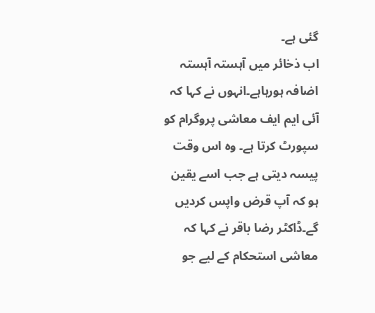گئی ہے۔
اب ذخائر میں آہستہ آہستہ اضافہ ہورہاہے۔انہوں نے کہا کہ آئی ایم ایف معاشی پروگرام کو سپورٹ کرتا ہے۔ وہ اس وقت پیسہ دیتی ہے جب اسے یقین ہو کہ آپ قرض واپس کردیں گے۔ڈاکٹر رضا باقر نے کہا کہ معاشی استحکام کے لیے جو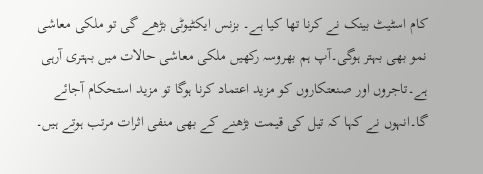کام اسٹیٹ بینک نے کرنا تھا کیا ہے۔ بزنس ایکٹیوٹی بڑھے گی تو ملکی معاشی نمو بھی بہتر ہوگی۔آپ ہم بھروسہ رکھیں ملکی معاشی حالات میں بہتری آرہی ہے۔تاجروں اور صنعتکاروں کو مزید اعتماد کرنا ہوگا تو مزید استحکام آجائے گا۔انہوں نے کہا کہ تیل کی قیمت بڑھنے کے بھی منفی اثرات مرتب ہوتے ہیں۔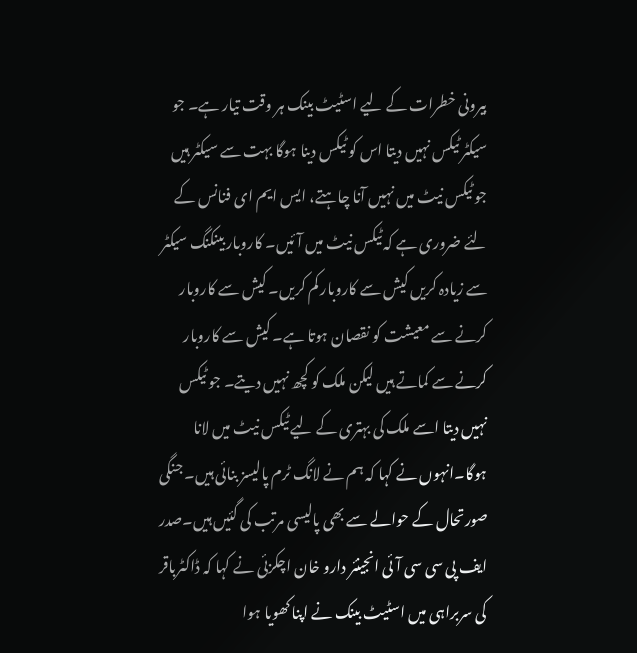بیرونی خطرات کے لیے اسٹیٹ بینک ہر وقت تیار ہے۔ جو سیکٹر ٹیکس نہیں دیتا اس کو ٹیکس دینا ہوگا بہت سے سیکٹر ہیں جو ٹیکس نیٹ میں نہیں آنا چاہتے، ایس ایم ای فنانس کے لئے ضروری ہے کہ ٹیکس نیٹ میں آئیں۔ کاروبار بینکنگ سیکٹر سے زیادہ کریں کیش سے کاروبار کم کریں۔ کیش سے کاروبار کرنے سے معیشت کو نقصان ہوتا ہے۔ کیش سے کاروبار کرنے سے کماتے ہیں لیکن ملک کو کچھ نہیں دیتے۔ جو ٹیکس نہیں دیتا اسے ملک کی بہتری کے لیے ٹیکس نیٹ میں لانا ہوگا۔انہوں نے کہا کہ ہم نے لانگ ٹرم پالیسز بنائی ہیں۔ جنگی صورتحال کے حوالے سے بھی پالیسی مرتب کی گئیں ہیں۔صدر ایف پی سی سی آئی انجینئر دارو خان اچکزئی نے کہا کہ ڈاکٹرباقر کی سربراہی میں اسٹیٹ بینک نے اپنا کھویا ہوا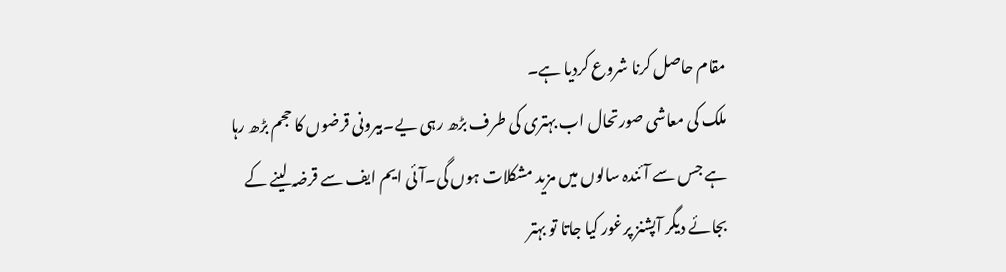مقام حاصل کرنا شروع کردیا ہے۔
ملک کی معاشی صورتحال اب بہتری کی طرف بڑھ رہی یے۔بیرونی قرضوں کا حجم بڑھ رہا ہے جس سے آئندہ سالوں میں مزید مشکلات ہوں گی۔آئی ایم ایف سے قرضہ لینے کے بجائے دیگر آپشنز پرغور کیا جاتا تو بہتر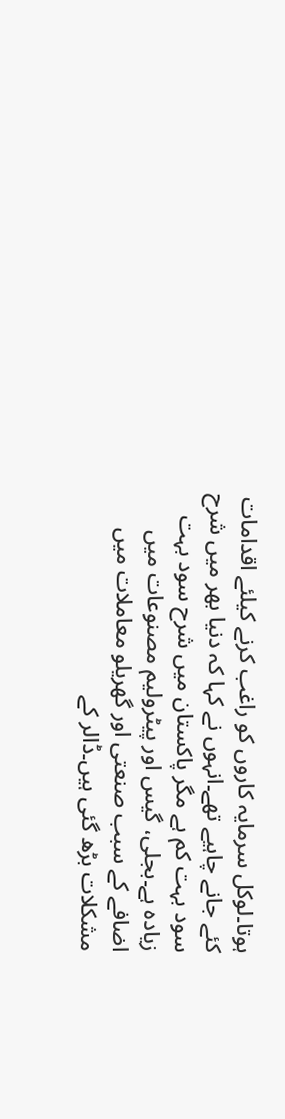ہوتا۔لوکل سرمایہ کاروں کو راغب کرنے کیلئے اقدامات کئے جانے چاہیے تھے۔انہوں نے کہا کہ دنیا بھر میں شرح سود بہت کم ہے مگر پاکستان میں شرح سود بہت زیادہ ہے۔بجلی، گیس اور پیٹرولیم مصنوعات میں اضافے کے سبب صنعتی اور گھریلو معاملات میں مشکلات بڑھ گئی ہیں۔ڈالر کے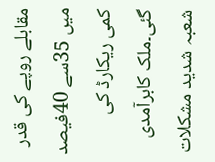مقابلے روپے کی قدر میں 35سے 40فیصد کمی ریکارڈ کی گئی۔ملک کابرآمدی شعبہ شدید مشکلات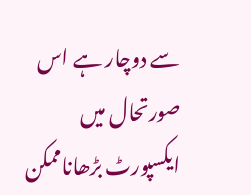سے دوچار ہے اس صورتحال میں ایکسپورٹ بڑھاناممکن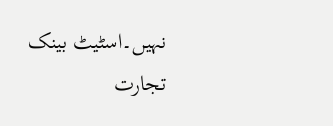نہیں۔اسٹیٹ بینک تجارت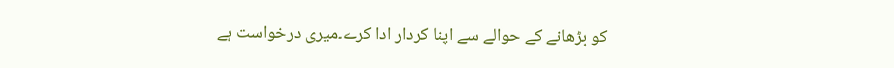کو بڑھانے کے حوالے سے اپنا کردار ادا کرے۔میری درخواست ہے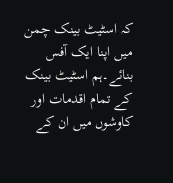کہ اسٹیٹ بینک چمن میں اپنا ایک آفس بنائے۔ہم اسٹیٹ بینک کے تمام اقدمات اور کاوشوں میں ان کے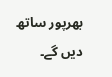بھرپور ساتھ دیں گے۔